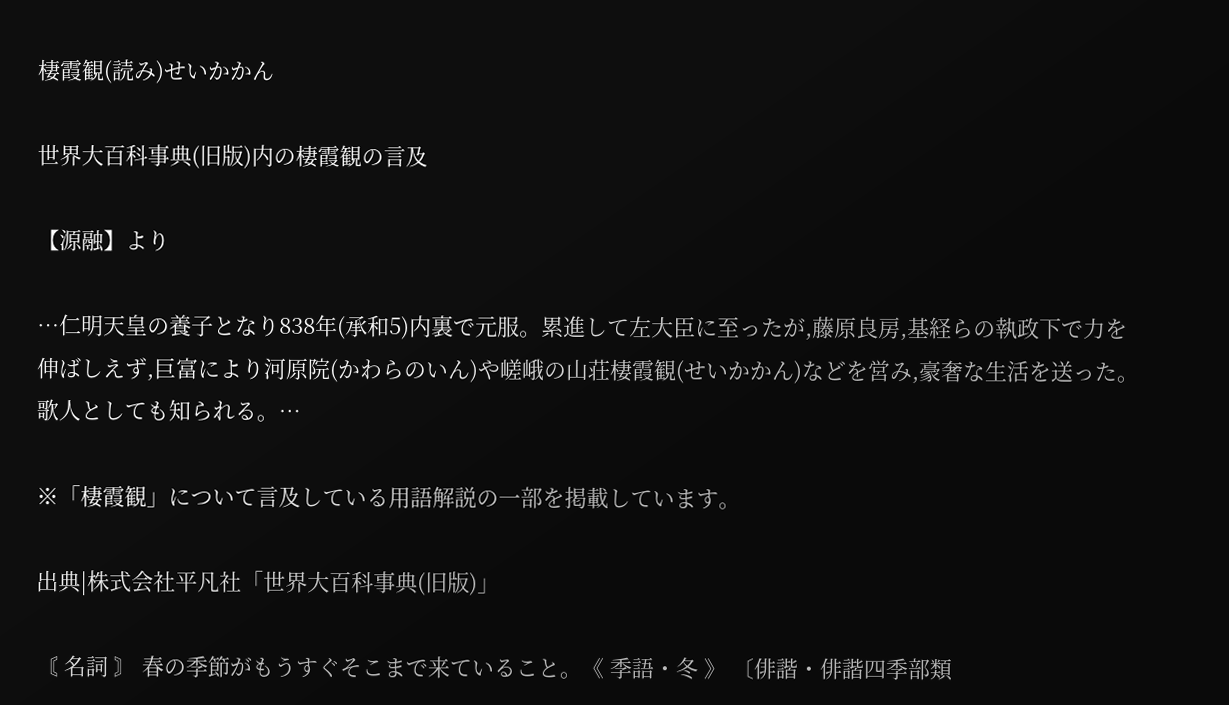棲霞観(読み)せいかかん

世界大百科事典(旧版)内の棲霞観の言及

【源融】より

…仁明天皇の養子となり838年(承和5)内裏で元服。累進して左大臣に至ったが,藤原良房,基経らの執政下で力を伸ばしえず,巨富により河原院(かわらのいん)や嵯峨の山荘棲霞観(せいかかん)などを営み,豪奢な生活を送った。歌人としても知られる。…

※「棲霞観」について言及している用語解説の一部を掲載しています。

出典|株式会社平凡社「世界大百科事典(旧版)」

〘 名詞 〙 春の季節がもうすぐそこまで来ていること。《 季語・冬 》 〔俳諧・俳諧四季部類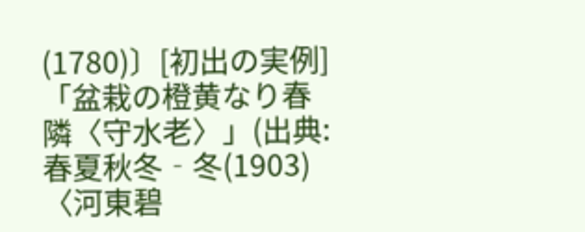(1780)〕[初出の実例]「盆栽の橙黄なり春隣〈守水老〉」(出典:春夏秋冬‐冬(1903)〈河東碧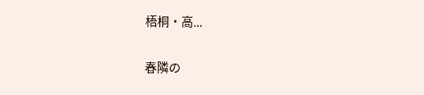梧桐・高...

春隣の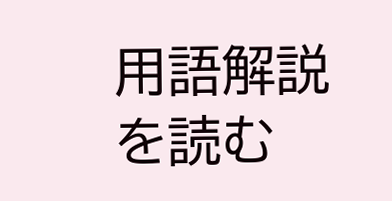用語解説を読む